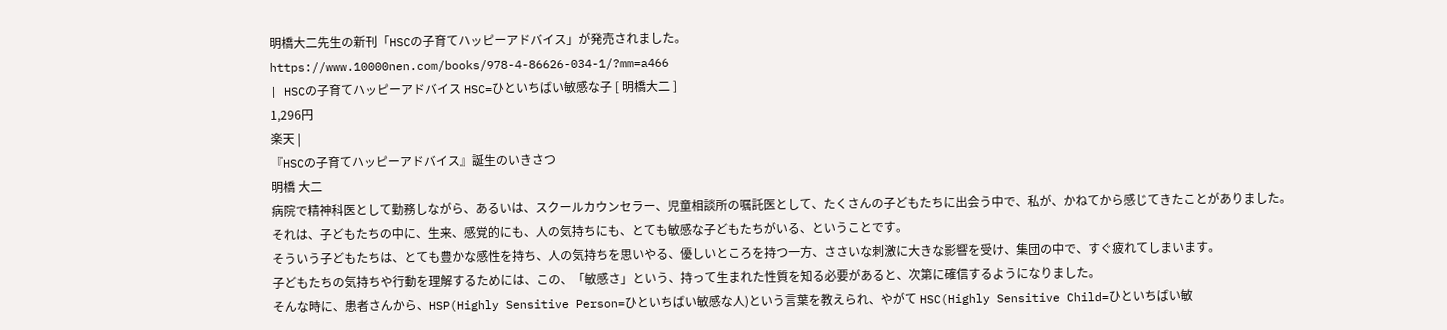明橋大二先生の新刊「HSCの子育てハッピーアドバイス」が発売されました。
https://www.10000nen.com/books/978-4-86626-034-1/?mm=a466
| HSCの子育てハッピーアドバイス HSC=ひといちばい敏感な子 [ 明橋大二 ]
1,296円
楽天 |
『HSCの子育てハッピーアドバイス』誕生のいきさつ
明橋 大二
病院で精神科医として勤務しながら、あるいは、スクールカウンセラー、児童相談所の嘱託医として、たくさんの子どもたちに出会う中で、私が、かねてから感じてきたことがありました。
それは、子どもたちの中に、生来、感覚的にも、人の気持ちにも、とても敏感な子どもたちがいる、ということです。
そういう子どもたちは、とても豊かな感性を持ち、人の気持ちを思いやる、優しいところを持つ一方、ささいな刺激に大きな影響を受け、集団の中で、すぐ疲れてしまいます。
子どもたちの気持ちや行動を理解するためには、この、「敏感さ」という、持って生まれた性質を知る必要があると、次第に確信するようになりました。
そんな時に、患者さんから、HSP(Highly Sensitive Person=ひといちばい敏感な人)という言葉を教えられ、やがて HSC(Highly Sensitive Child=ひといちばい敏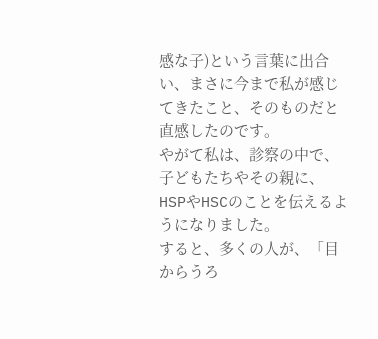感な子)という言葉に出合い、まさに今まで私が感じてきたこと、そのものだと直感したのです。
やがて私は、診察の中で、子どもたちやその親に、HSPやHSCのことを伝えるようになりました。
すると、多くの人が、「目からうろ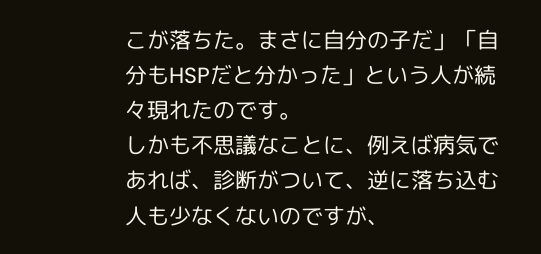こが落ちた。まさに自分の子だ」「自分もHSPだと分かった」という人が続々現れたのです。
しかも不思議なことに、例えば病気であれば、診断がついて、逆に落ち込む人も少なくないのですが、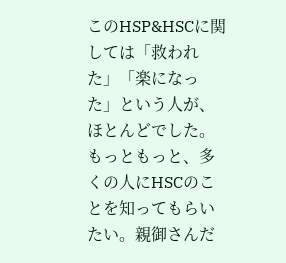このHSP&HSCに関しては「救われた」「楽になった」という人が、ほとんどでした。
もっともっと、多くの人にHSCのことを知ってもらいたい。親御さんだ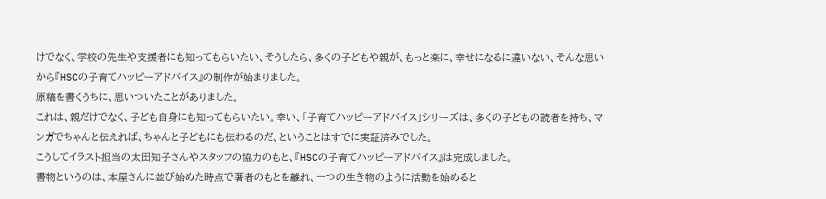けでなく、学校の先生や支援者にも知ってもらいたい、そうしたら、多くの子どもや親が、もっと楽に、幸せになるに違いない、そんな思いから『HSCの子育てハッピーアドバイス』の制作が始まりました。
原稿を書くうちに、思いついたことがありました。
これは、親だけでなく、子ども自身にも知ってもらいたい。幸い、「子育てハッピーアドバイス」シリーズは、多くの子どもの読者を持ち、マンガでちゃんと伝えれば、ちゃんと子どもにも伝わるのだ、ということはすでに実証済みでした。
こうしてイラスト担当の太田知子さんやスタッフの協力のもと、『HSCの子育てハッピーアドバイス』は完成しました。
書物というのは、本屋さんに並び始めた時点で著者のもとを離れ、一つの生き物のように活動を始めると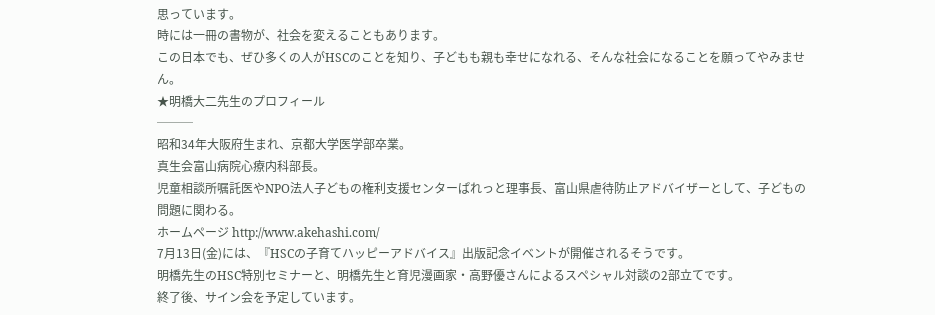思っています。
時には一冊の書物が、社会を変えることもあります。
この日本でも、ぜひ多くの人がHSCのことを知り、子どもも親も幸せになれる、そんな社会になることを願ってやみません。
★明橋大二先生のプロフィール
───
昭和34年大阪府生まれ、京都大学医学部卒業。
真生会富山病院心療内科部長。
児童相談所嘱託医やNPO法人子どもの権利支援センターぱれっと理事長、富山県虐待防止アドバイザーとして、子どもの問題に関わる。
ホームページ http://www.akehashi.com/
7月13日(金)には、『HSCの子育てハッピーアドバイス』出版記念イベントが開催されるそうです。
明橋先生のHSC特別セミナーと、明橋先生と育児漫画家・高野優さんによるスペシャル対談の2部立てです。
終了後、サイン会を予定しています。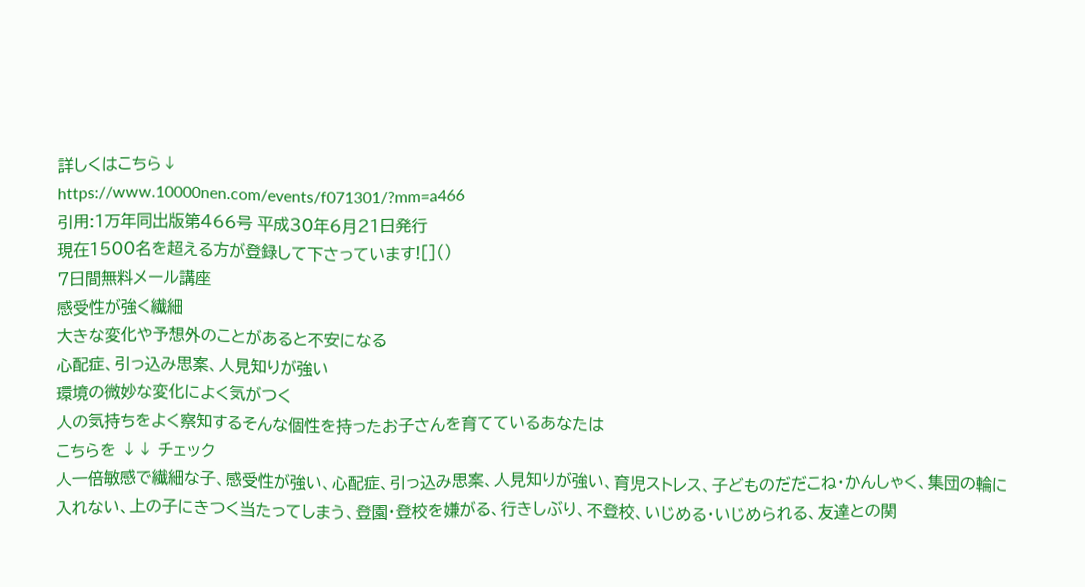詳しくはこちら↓
https://www.10000nen.com/events/f071301/?mm=a466
引用:1万年同出版第466号 平成30年6月21日発行
現在1500名を超える方が登録して下さっています![]()
7日間無料メール講座
感受性が強く繊細
大きな変化や予想外のことがあると不安になる
心配症、引っ込み思案、人見知りが強い
環境の微妙な変化によく気がつく
人の気持ちをよく察知するそんな個性を持ったお子さんを育てているあなたは
こちらを ↓↓ チェック
人一倍敏感で繊細な子、感受性が強い、心配症、引っ込み思案、人見知りが強い、育児ストレス、子どものだだこね・かんしゃく、集団の輪に入れない、上の子にきつく当たってしまう、登園・登校を嫌がる、行きしぶり、不登校、いじめる・いじめられる、友達との関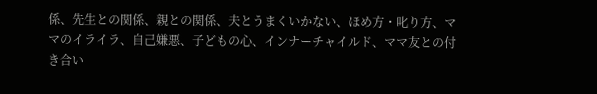係、先生との関係、親との関係、夫とうまくいかない、ほめ方・叱り方、ママのイライラ、自己嫌悪、子どもの心、インナーチャイルド、ママ友との付き合い